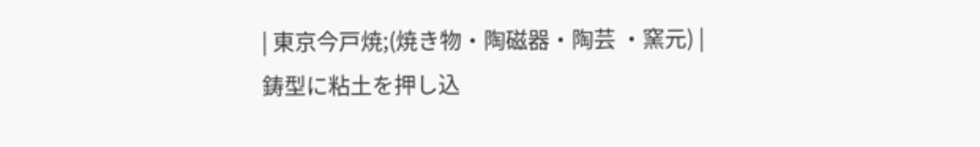| 東京今戸焼;(焼き物・陶磁器・陶芸 ・窯元) |
鋳型に粘土を押し込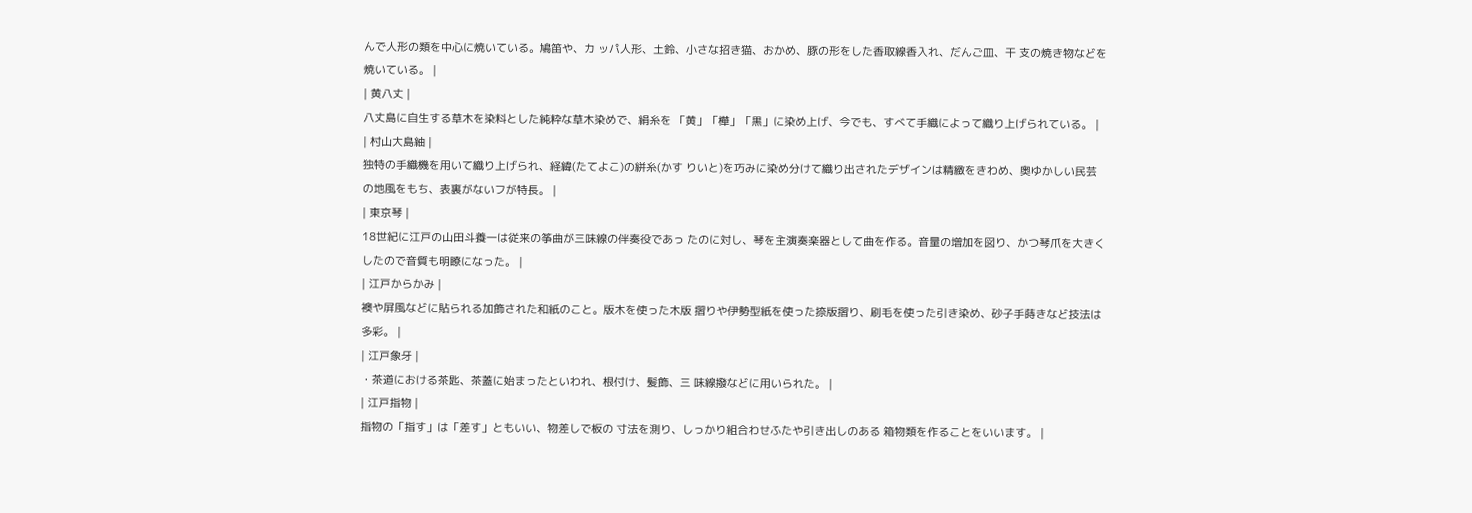んで人形の類を中心に焼いている。鳩笛や、カ ッパ人形、土鈴、小さな招き猫、おかめ、豚の形をした香取線香入れ、だんご皿、干 支の焼き物などを焼いている。 |
| 黄八丈 |
八丈島に自生する草木を染料とした純粋な草木染めで、絹糸を 「黄」「樺」「黒」に染め上げ、今でも、すべて手織によって織り上げられている。 |
| 村山大島紬 |
独特の手織機を用いて織り上げられ、経緯(たてよこ)の絣糸(かす りいと)を巧みに染め分けて織り出されたデザインは精緻をきわめ、奥ゆかしい民芸 の地風をもち、表裏がないフが特長。 |
| 東京琴 |
18世紀に江戸の山田斗養一は従来の筝曲が三味線の伴奏役であっ たのに対し、琴を主演奏楽器として曲を作る。音量の増加を図り、かつ琴爪を大きく したので音質も明瞭になった。 |
| 江戸からかみ |
襖や屏風などに貼られる加飾された和紙のこと。版木を使った木版 摺りや伊勢型紙を使った捺版摺り、刷毛を使った引き染め、砂子手蒔きなど技法は多彩。 |
| 江戸象牙 |
・茶道における茶匙、茶蓋に始まったといわれ、根付け、髪飾、三 味線撥などに用いられた。 |
| 江戸指物 |
指物の「指す」は「差す」ともいい、物差しで板の 寸法を測り、しっかり組合わせふたや引き出しのある 箱物類を作ることをいいます。 |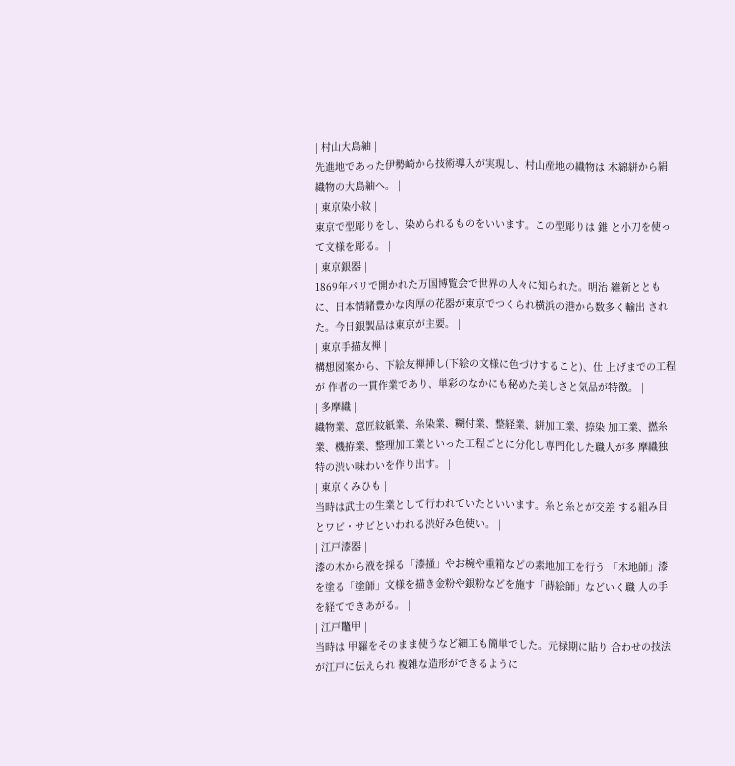| 村山大島紬 |
先進地であった伊勢崎から技術導入が実現し、村山産地の織物は 木綿絣から絹織物の大島紬へ。 |
| 東京染小紋 |
東京で型彫りをし、染められるものをいいます。この型彫りは 錐 と小刀を使って文様を彫る。 |
| 東京銀器 |
1869年パリで開かれた万国博覧会で世界の人々に知られた。明治 維新とともに、日本情緒豊かな肉厚の花器が東京でつくられ横浜の港から数多く輸出 された。今日銀製品は東京が主要。 |
| 東京手描友禅 |
構想図案から、下絵友禅挿し(下絵の文様に色づけすること)、仕 上げまでの工程が 作者の一貫作業であり、単彩のなかにも秘めた美しさと気品が特徴。 |
| 多摩織 |
織物業、意匠紋紙業、糸染業、糊付業、整経業、絣加工業、捺染 加工業、撚糸業、機拵業、整理加工業といった工程ごとに分化し専門化した職人が多 摩織独特の渋い味わいを作り出す。 |
| 東京くみひも |
当時は武士の生業として行われていたといいます。糸と糸とが交差 する組み目とワビ・サビといわれる渋好み色使い。 |
| 江戸漆器 |
漆の木から液を採る「漆掻」やお椀や重箱などの素地加工を行う 「木地師」漆を塗る「塗師」文様を描き金粉や銀粉などを施す「蒔絵師」などいく職 人の手を経てできあがる。 |
| 江戸鼈甲 |
当時は 甲羅をそのまま使うなど細工も簡単でした。元禄期に貼り 合わせの技法が江戸に伝えられ 複雑な造形ができるように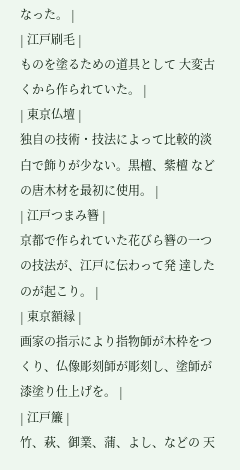なった。 |
| 江戸刷毛 |
ものを塗るための道具として 大変古くから作られていた。 |
| 東京仏壇 |
独自の技術・技法によって比較的淡白で飾りが少ない。黒檀、紫檀 などの唐木材を最初に使用。 |
| 江戸つまみ簪 |
京都で作られていた花びら簪の一つの技法が、江戸に伝わって発 達したのが起こり。 |
| 東京額縁 |
画家の指示により指物師が木枠をつくり、仏像彫刻師が彫刻し、塗師が漆塗り仕上げを。 |
| 江戸簾 |
竹、萩、御業、蒲、よし、などの 天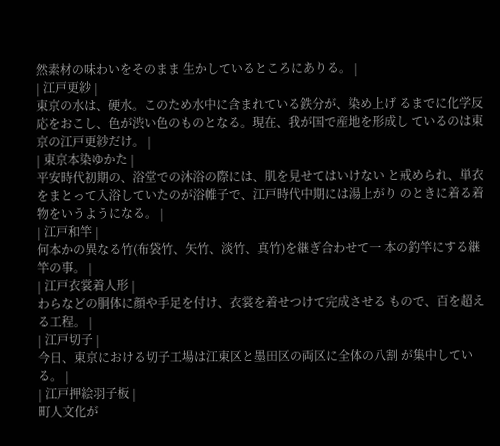然素材の味わいをそのまま 生かしているところにありる。 |
| 江戸更紗 |
東京の水は、硬水。このため水中に含まれている鉄分が、染め上げ るまでに化学反応をおこし、色が渋い色のものとなる。現在、我が国で産地を形成し ているのは東京の江戸更紗だけ。 |
| 東京本染ゆかた |
平安時代初期の、浴堂での沐浴の際には、肌を見せてはいけない と戒められ、単衣をまとって入浴していたのが浴帷子で、江戸時代中期には湯上がり のときに着る着物をいうようになる。 |
| 江戸和竿 |
何本かの異なる竹(布袋竹、矢竹、淡竹、真竹)を継ぎ合わせて一 本の釣竿にする継竿の事。 |
| 江戸衣裳着人形 |
わらなどの胴体に顔や手足を付け、衣裳を着せつけて完成させる もので、百を超える工程。 |
| 江戸切子 |
今日、東京における切子工場は江東区と墨田区の両区に全体の八割 が集中している。 |
| 江戸押絵羽子板 |
町人文化が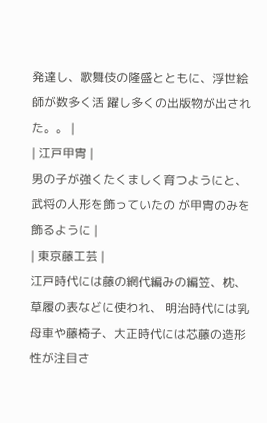発達し、歌舞伎の隆盛とともに、浮世絵師が数多く活 躍し多くの出版物が出された。。 |
| 江戸甲冑 |
男の子が強くたくましく育つようにと、武将の人形を飾っていたの が甲冑のみを飾るように |
| 東京藤工芸 |
江戸時代には藤の網代編みの編笠、枕、草履の表などに使われ、 明治時代には乳母車や藤椅子、大正時代には芯藤の造形性が注目さ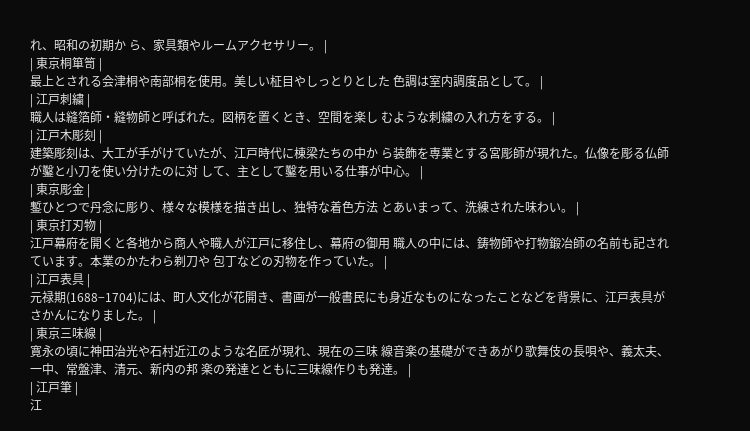れ、昭和の初期か ら、家具類やルームアクセサリー。 |
| 東京桐箪笥 |
最上とされる会津桐や南部桐を使用。美しい柾目やしっとりとした 色調は室内調度品として。 |
| 江戸刺繍 |
職人は縫箔師・縫物師と呼ばれた。図柄を置くとき、空間を楽し むような刺繍の入れ方をする。 |
| 江戸木彫刻 |
建築彫刻は、大工が手がけていたが、江戸時代に棟梁たちの中か ら装飾を専業とする宮彫師が現れた。仏像を彫る仏師が鑿と小刀を使い分けたのに対 して、主として鑿を用いる仕事が中心。 |
| 東京彫金 |
鏨ひとつで丹念に彫り、様々な模様を描き出し、独特な着色方法 とあいまって、洗練された味わい。 |
| 東京打刃物 |
江戸幕府を開くと各地から商人や職人が江戸に移住し、幕府の御用 職人の中には、鋳物師や打物鍛冶師の名前も記されています。本業のかたわら剃刀や 包丁などの刃物を作っていた。 |
| 江戸表具 |
元禄期(1688−1704)には、町人文化が花開き、書画が一般書民にも身近なものになったことなどを背景に、江戸表具がさかんになりました。 |
| 東京三味線 |
寛永の頃に神田治光や石村近江のような名匠が現れ、現在の三味 線音楽の基礎ができあがり歌舞伎の長唄や、義太夫、一中、常盤津、清元、新内の邦 楽の発達とともに三味線作りも発達。 |
| 江戸筆 |
江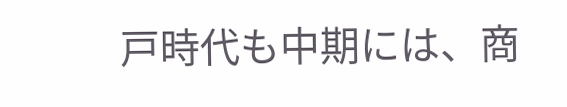戸時代も中期には、商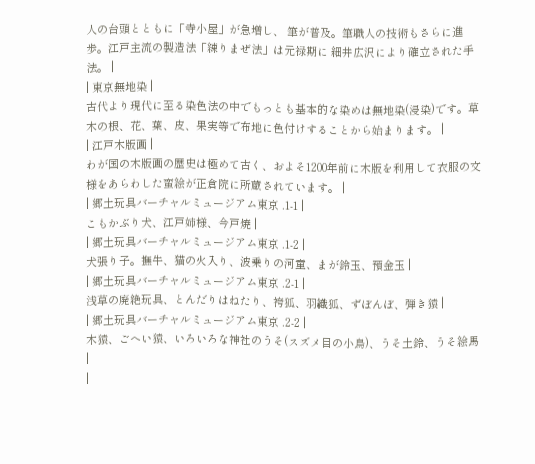人の台頭とともに「寺小屋」が急増し、 筆が普及。筆職人の技術もさらに進歩。江戸主流の製造法「練りまぜ法」は元禄期に 細井広沢により確立された手法。 |
| 東京無地染 |
古代より現代に至る染色法の中でもっとも基本的な染めは無地染(浸染)です。草木の根、花、葉、皮、果実等で布地に色付けすることから始まります。 |
| 江戸木版画 |
わが国の木版画の歴史は極めて古く、およそ1200年前に木版を利用して衣服の文様をあらわした蛮絵が正倉院に所蔵されています。 |
| 郷土玩具バーチャルミュージアム東京 .1-1 |
こもかぶり犬、江戸姉様、今戸焼 |
| 郷土玩具バーチャルミュージアム東京 .1-2 |
犬張り子。撫牛、猫の火入り、波乗りの河童、まが鈴玉、預金玉 |
| 郷土玩具バーチャルミュージアム東京 .2-1 |
浅草の廃絶玩具、とんだりはねたり、袴狐、羽織狐、ずぼんぼ、弾き猿 |
| 郷土玩具バーチャルミュージアム東京 .2-2 |
木猿、ごへい猿、いろいろな神社のうそ(スズメ目の小鳥)、うそ土鈴、うそ絵馬 |
|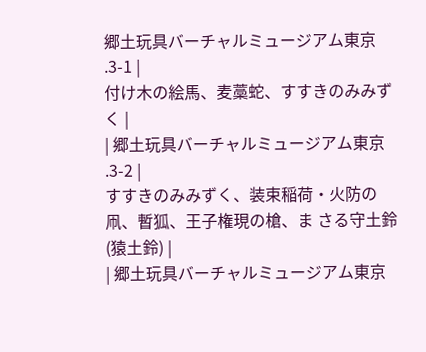郷土玩具バーチャルミュージアム東京 .3-1 |
付け木の絵馬、麦藁蛇、すすきのみみずく |
| 郷土玩具バーチャルミュージアム東京 .3-2 |
すすきのみみずく、装束稲荷・火防の凧、暫狐、王子権現の槍、ま さる守土鈴(猿土鈴) |
| 郷土玩具バーチャルミュージアム東京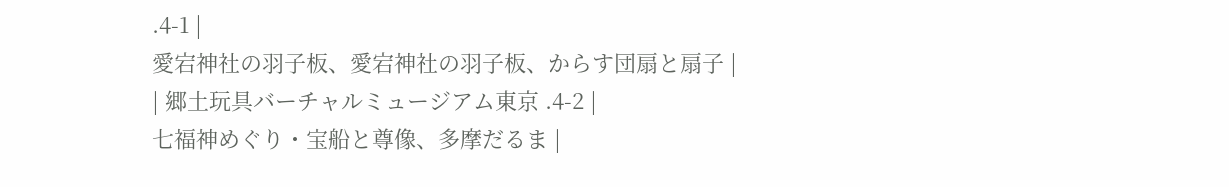.4-1 |
愛宕神社の羽子板、愛宕神社の羽子板、からす団扇と扇子 |
| 郷土玩具バーチャルミュージアム東京 .4-2 |
七福神めぐり・宝船と尊像、多摩だるま |